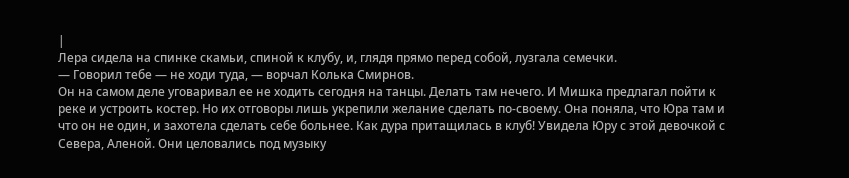|
Лера сидела на спинке скамьи, спиной к клубу, и, глядя прямо перед собой, лузгала семечки.
— Говорил тебе — не ходи туда, — ворчал Колька Смирнов.
Он на самом деле уговаривал ее не ходить сегодня на танцы. Делать там нечего. И Мишка предлагал пойти к реке и устроить костер. Но их отговоры лишь укрепили желание сделать по-своему. Она поняла, что Юра там и что он не один, и захотела сделать себе больнее. Как дура притащилась в клуб! Увидела Юру с этой девочкой с Севера, Аленой. Они целовались под музыку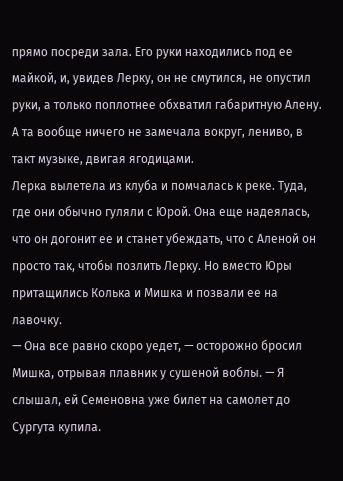прямо посреди зала. Его руки находились под ее майкой, и, увидев Лерку, он не смутился, не опустил руки, а только поплотнее обхватил габаритную Алену.
А та вообще ничего не замечала вокруг, лениво, в такт музыке, двигая ягодицами.
Лерка вылетела из клуба и помчалась к реке. Туда, где они обычно гуляли с Юрой. Она еще надеялась, что он догонит ее и станет убеждать, что с Аленой он просто так, чтобы позлить Лерку. Но вместо Юры притащились Колька и Мишка и позвали ее на лавочку.
— Она все равно скоро уедет, — осторожно бросил Мишка, отрывая плавник у сушеной воблы. — Я слышал, ей Семеновна уже билет на самолет до Сургута купила.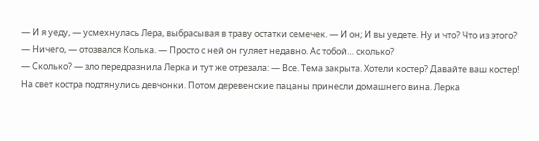— И я уеду, — усмехнулась Лера, выбрасывая в траву остатки семечек. — И он; И вы уедете. Ну и что? Что из этого?
— Ничего, — отозвался Колька. — Просто с ней он гуляет недавно. Ас тобой… сколько?
— Сколько? — зло передразнила Лерка и тут же отрезала: — Все. Тема закрыта. Хотели костер? Давайте ваш костер!
На свет костра подтянулись девчонки. Потом деревенские пацаны принесли домашнего вина. Лерка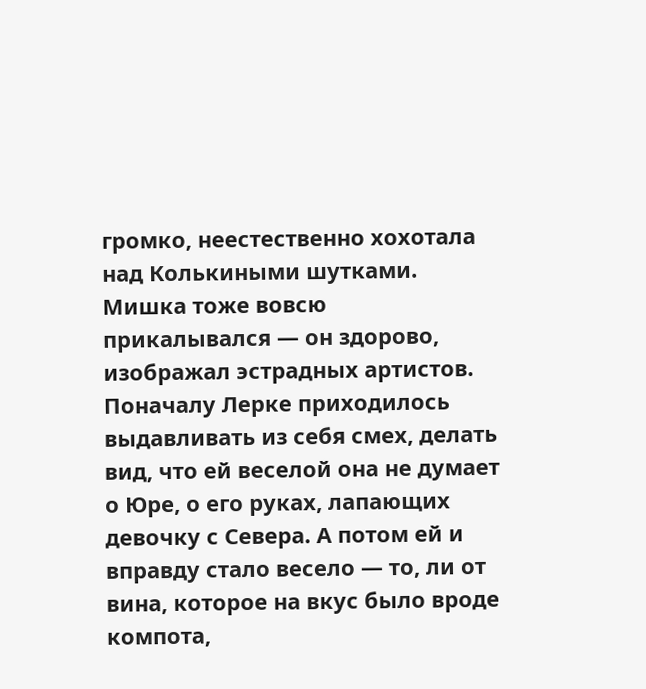громко, неестественно хохотала над Колькиными шутками. Мишка тоже вовсю прикалывался — он здорово, изображал эстрадных артистов.
Поначалу Лерке приходилось выдавливать из себя смех, делать вид, что ей веселой она не думает о Юре, о его руках, лапающих девочку с Севера. А потом ей и вправду стало весело — то, ли от вина, которое на вкус было вроде компота,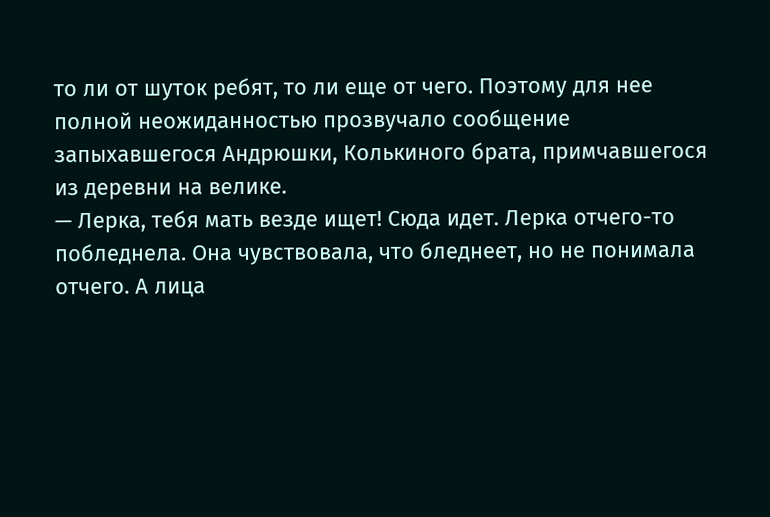то ли от шуток ребят, то ли еще от чего. Поэтому для нее полной неожиданностью прозвучало сообщение запыхавшегося Андрюшки, Колькиного брата, примчавшегося из деревни на велике.
— Лерка, тебя мать везде ищет! Сюда идет. Лерка отчего-то побледнела. Она чувствовала, что бледнеет, но не понимала отчего. А лица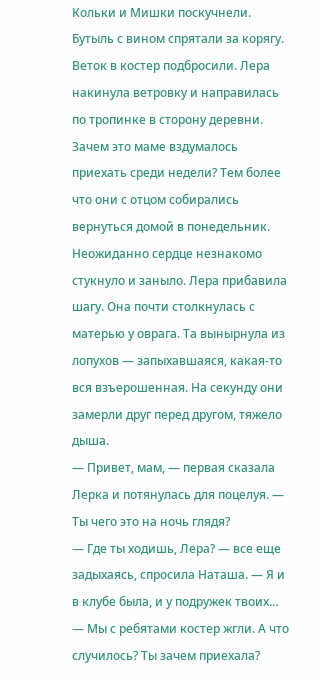Кольки и Мишки поскучнели. Бутыль с вином спрятали за корягу. Веток в костер подбросили. Лера накинула ветровку и направилась по тропинке в сторону деревни. Зачем это маме вздумалось приехать среди недели? Тем более что они с отцом собирались вернуться домой в понедельник. Неожиданно сердце незнакомо стукнуло и заныло. Лера прибавила шагу. Она почти столкнулась с матерью у оврага. Та вынырнула из лопухов — запыхавшаяся, какая-то вся взъерошенная. На секунду они замерли друг перед другом, тяжело дыша.
— Привет, мам, — первая сказала Лерка и потянулась для поцелуя. — Ты чего это на ночь глядя?
— Где ты ходишь, Лера? — все еще задыхаясь, спросила Наташа. — Я и в клубе была, и у подружек твоих…
— Мы с ребятами костер жгли. А что случилось? Ты зачем приехала?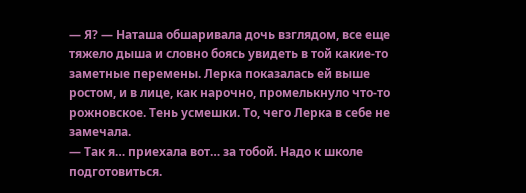— Я? — Наташа обшаривала дочь взглядом, все еще тяжело дыша и словно боясь увидеть в той какие-то заметные перемены. Лерка показалась ей выше ростом, и в лице, как нарочно, промелькнуло что-то рожновское. Тень усмешки. То, чего Лерка в себе не замечала.
— Так я… приехала вот… за тобой. Надо к школе подготовиться.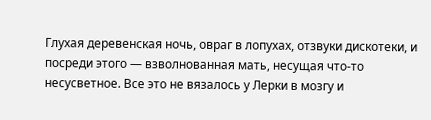Глухая деревенская ночь, овраг в лопухах, отзвуки дискотеки, и посреди этого — взволнованная мать, несущая что-то несусветное. Все это не вязалось у Лерки в мозгу и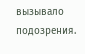вызывало подозрения.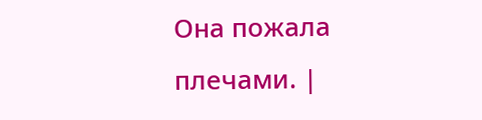Она пожала плечами. |